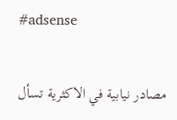#adsense

مصادر نيابية في الاكثرية تسأل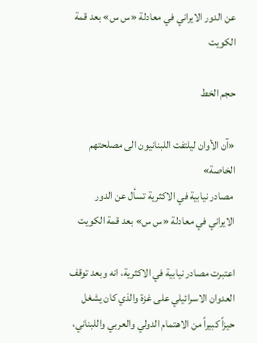عن الدور الايراني في معادلة «س س» بعد قمة الكويت

حجم الخط

«آن الأوان ليلتفت اللبنانيون الى مصلحتهم الخاصة»
 مصادر نيابية في الاكثرية تسأل عن الدور الايراني في معادلة «س س» بعد قمة الكويت

اعتبرت مصادر نيابية في الاكثرية، انه وبعد توقف العدوان الاسرائيلي على غزة والذي كان يشغل حيزاً كبيراً من الاهتمام الدولي والعربي واللبناني،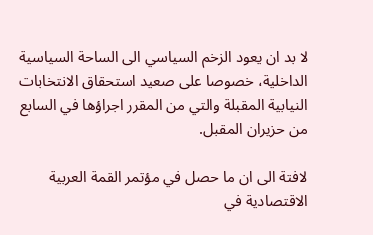لا بد ان يعود الزخم السياسي الى الساحة السياسية الداخلية، خصوصا على صعيد استحقاق الانتخابات النيابية المقبلة والتي من المقرر اجراؤها في السابع من حزيران المقبل.

لافتة الى ان ما حصل في مؤتمر القمة العربية الاقتصادية في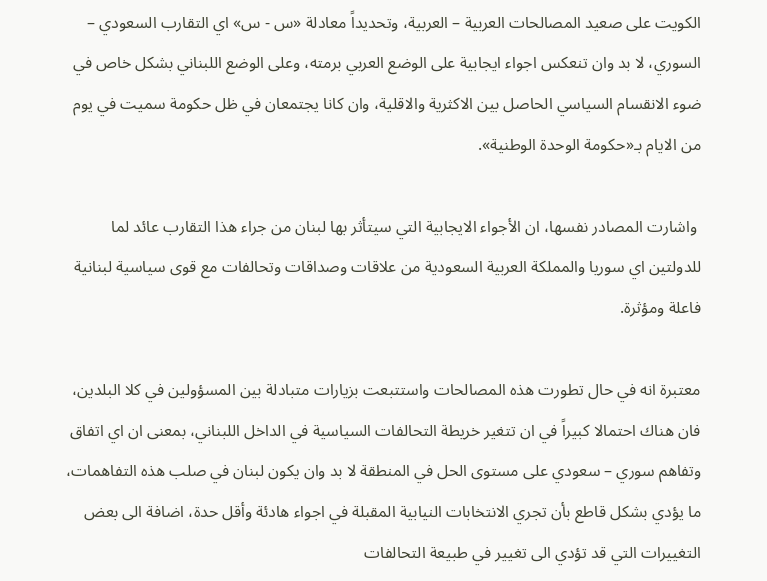الكويت على صعيد المصالحات العربية – العربية، وتحديداً معادلة «س - س» اي التقارب السعودي – السوري، لا بد وان تنعكس اجواء ايجابية على الوضع العربي برمته، وعلى الوضع اللبناني بشكل خاص في ضوء الانقسام السياسي الحاصل بين الاكثرية والاقلية، وان كانا يجتمعان في ظل حكومة سميت في يوم من الايام بـ«حكومة الوحدة الوطنية».

 واشارت المصادر نفسها، ان الأجواء الايجابية التي سيتأثر بها لبنان من جراء هذا التقارب عائد لما للدولتين اي سوريا والمملكة العربية السعودية من علاقات وصداقات وتحالفات مع قوى سياسية لبنانية فاعلة ومؤثرة.

معتبرة انه في حال تطورت هذه المصالحات واستتبعت بزيارات متبادلة بين المسؤولين في كلا البلدين، فان هناك احتمالا كبيراً في ان تتغير خريطة التحالفات السياسية في الداخل اللبناني، بمعنى ان اي اتفاق وتفاهم سوري – سعودي على مستوى الحل في المنطقة لا بد وان يكون لبنان في صلب هذه التفاهمات، ما يؤدي بشكل قاطع بأن تجري الانتخابات النيابية المقبلة في اجواء هادئة وأقل حدة، اضافة الى بعض التغييرات التي قد تؤدي الى تغيير في طبيعة التحالفات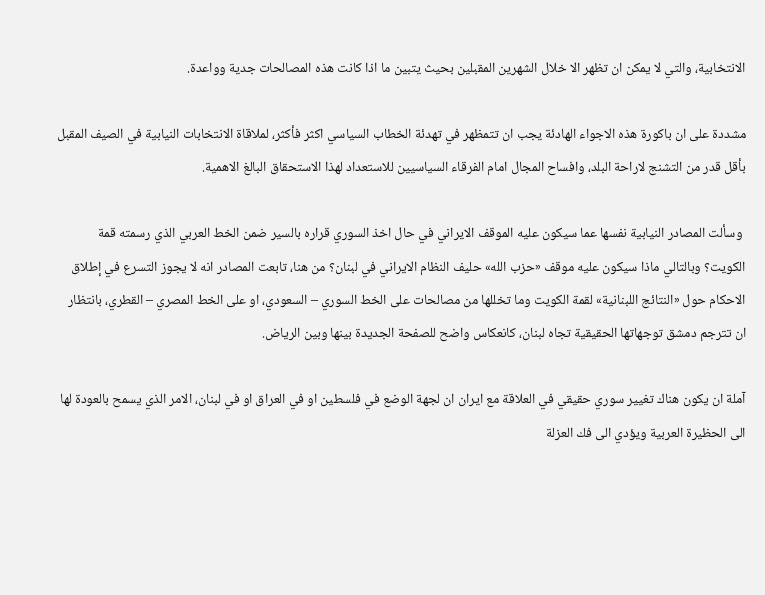الانتخابية، والتي لا يمكن ان تظهر الا خلال الشهرين المقبلين بحيث يتبين ما اذا كانت هذه المصالحات جدية وواعدة.

مشددة على ان باكورة هذه الاجواء الهادئة يجب ان تتمظهر في تهدئة الخطاب السياسي اكثر فأكثر، لملاقاة الانتخابات النيابية في الصيف المقبل بأقل قدر من التشنج لاراحة البلد، وافساح المجال امام الفرقاء السياسيين للاستعداد لهذا الاستحقاق البالغ الاهمية.

 وسألت المصادر النيابية نفسها عما سيكون عليه الموقف الايراني في حال اخذ السوري قراره بالسير ضمن الخط العربي الذي رسمته قمة الكويت؟ وبالتالي ماذا سيكون عليه موقف «حزب الله» حليف النظام الايراني في لبنان؟ من هنا، تابعت المصادر انه لا يجوز التسرع في إطلاق الاحكام حول «النتائج اللبنانية» لقمة الكويت وما تخللها من مصالحات على الخط السوري – السعودي، او على الخط المصري – القطري، بانتظار ان تترجم دمشق توجهاتها الحقيقية تجاه لبنان، كانعكاس واضح للصفحة الجديدة بينها وبين الرياض.

آملة ان يكون هناك تغيير سوري حقيقي في العلاقة مع ايران ان لجهة الوضع في فلسطين او في العراق او في لبنان، الامر الذي يسمح بالعودة لها الى الحظيرة العربية ويؤدي الى فك العزلة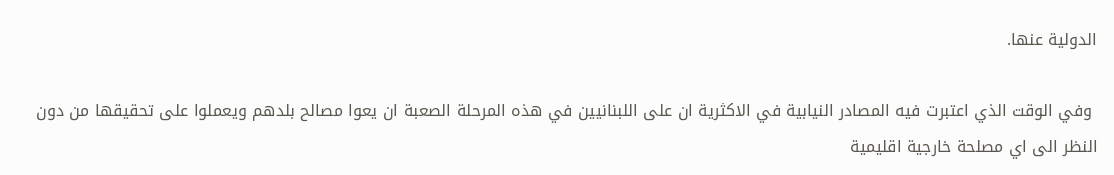الدولية عنها.

 وفي الوقت الذي اعتبرت فيه المصادر النيابية في الاكثرية ان على اللبنانيين في هذه المرحلة الصعبة ان يعوا مصالح بلدهم ويعملوا على تحقيقها من دون النظر الى اي مصلحة خارجية اقليمية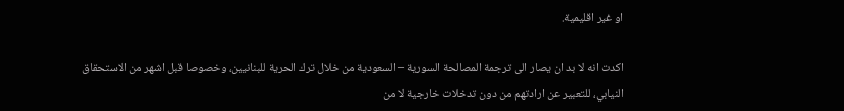او غير اقليمية.

اكدت انه لا بد ان يصار الى ترجمة المصالحة السورية – السعودية من خلال ترك الحرية للبنانيين، وخصوصا قبل اشهر من الاستحقاق النيابي، للتعبير عن ارادتهم من دون تدخلات خارجية لا من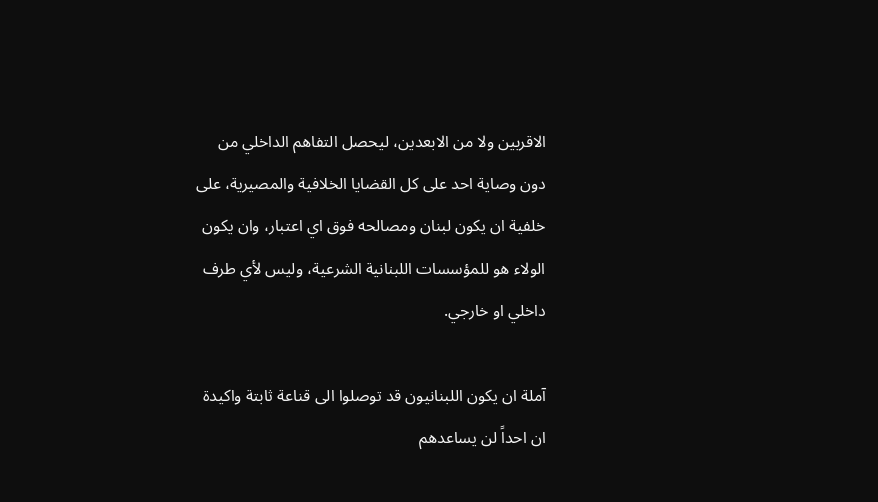الاقربين ولا من الابعدين، ليحصل التفاهم الداخلي من دون وصاية احد على كل القضايا الخلافية والمصيرية، على خلفية ان يكون لبنان ومصالحه فوق اي اعتبار، وان يكون الولاء هو للمؤسسات اللبنانية الشرعية، وليس لأي طرف داخلي او خارجي.

آملة ان يكون اللبنانيون قد توصلوا الى قناعة ثابتة واكيدة ان احداً لن يساعدهم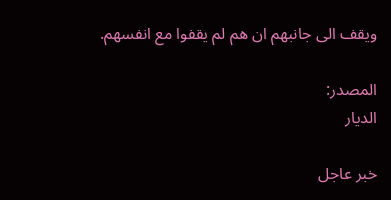ويقف الى جانبهم ان هم لم يقفوا مع انفسهم.

المصدر:
الديار

خبر عاجل